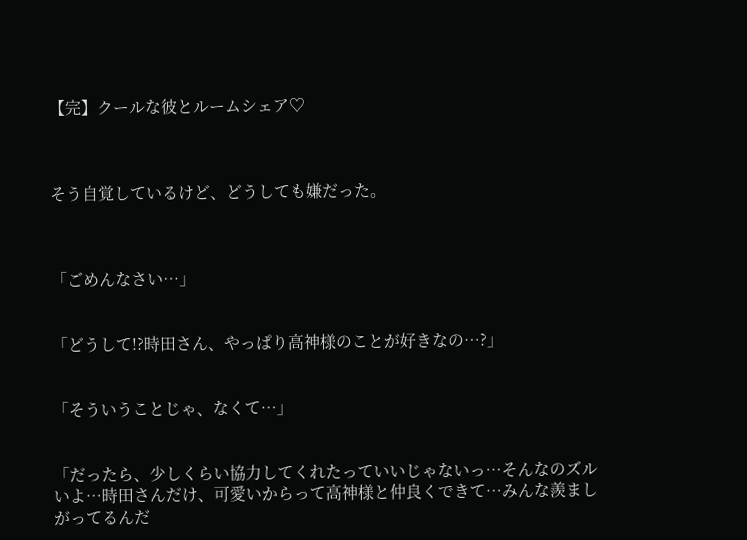【完】クールな彼とルームシェア♡



そう自覚しているけど、どうしても嫌だった。



「ごめんなさい…」


「どうして!?時田さん、やっぱり高神様のことが好きなの…?」


「そういうことじゃ、なくて…」


「だったら、少しくらい協力してくれたっていいじゃないっ…そんなのズルいよ…時田さんだけ、可愛いからって高神様と仲良くできて…みんな羨ましがってるんだ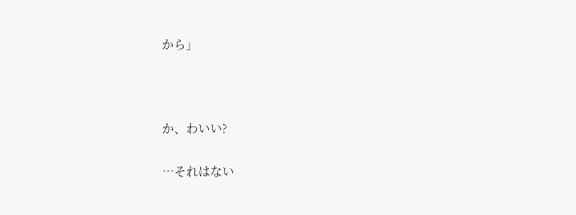から」



か、わいい?

…それはない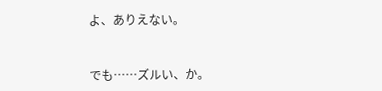よ、ありえない。


でも……ズルい、か。